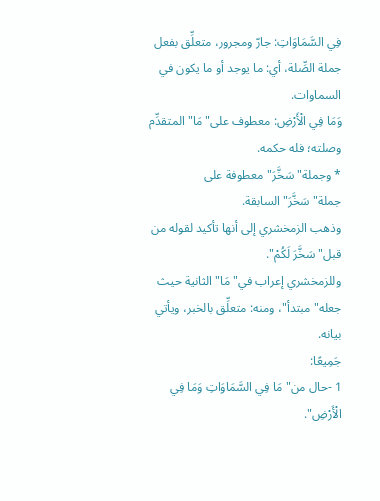فِي السَّمَاوَاتِ: جارّ ومجرور، متعلِّق بفعل جملة الصِّلة، أي: ما يوجد أو ما يكون في السماوات.
وَمَا فِي الْأَرْضِ: معطوف على"مَا"المتقدِّم وصلته؛ فله حكمه.
* وجملة"سَخَّرَ"معطوفة على جملة"سَخَّرَ"السابقة.
وذهب الزمخشري إلى أنها تأكيد لقوله من قبل"سَخَّرَ لَكُمْ".
وللزمخشري إعراب في"مَا"الثانية حيث جعله"مبتدأ"، ومنه: متعلِّق بالخبر، ويأتي بيانه.
جَمِيعًا:
1 -حال من"مَا فِي السَّمَاوَاتِ وَمَا فِي الْأَرْضِ".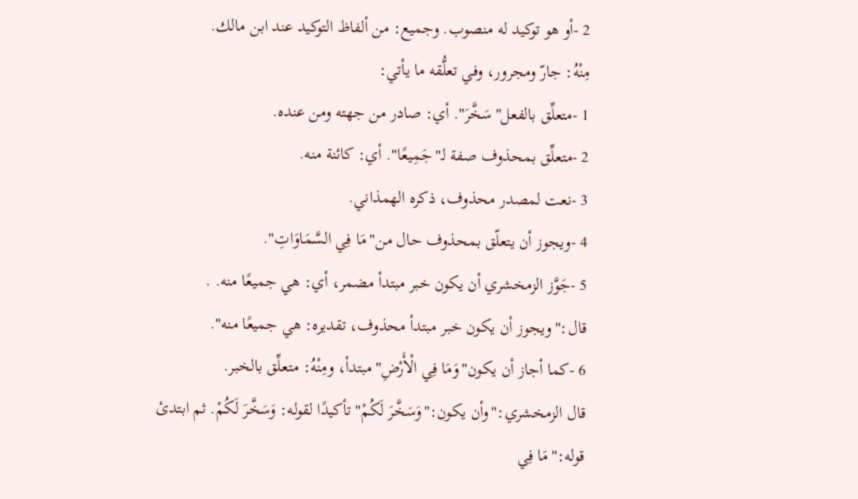2 -أو هو توكيد له منصوب. وجميع: من ألفاظ التوكيد عند ابن مالك.
مِنْهُ: جارّ ومجرور، وفي تعلُّقه ما يأتي:
1 -متعلِّق بالفعل"سَخَّرَ". أي: صادر من جهته ومن عنده.
2 -متعلِّق بمحذوف صفة لـ"جَمِيعًا". أي: كائنة منه.
3 -نعت لمصدر محذوف، ذكره الهمذاني.
4 -ويجوز أن يتعلّق بمحذوف حال من"مَا فِي السَّمَاوَاتِ".
5 -جَوَّز الزمخشري أن يكون خبر مبتدأ مضمر، أي: هي جميعًا منه. .
قال:"ويجوز أن يكون خبر مبتدأ محذوف، تقديره: هي جميعًا منه".
6 -كما أجاز أن يكون"وَمَا فِي الْأَرْضِ"مبتدأ، ومِنْهُ: متعلِّق بالخبر.
قال الزمخشري:"وأن يكون:"وَسَخَّرَ لَكُمْ"تأكيدًا لقوله: وَسَخَّرَ لَكُمْ. ثم ابتدئ قوله:"مَا فِي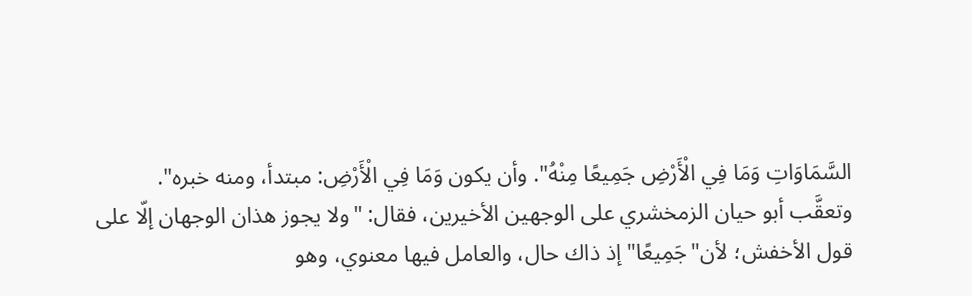السَّمَاوَاتِ وَمَا فِي الْأَرْضِ جَمِيعًا مِنْهُ". وأن يكون وَمَا فِي الْأَرْضِ: مبتدأ، ومنه خبره".
وتعقَّب أبو حيان الزمخشري على الوجهين الأخيرين، فقال: "ولا يجوز هذان الوجهان إلّا على قول الأخفش؛ لأن"جَمِيعًا"إذ ذاك حال، والعامل فيها معنوي، وهو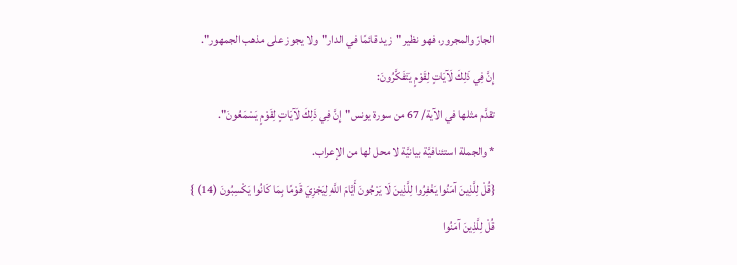الجارّ والمجرور، فهو نظير "زيد قائمًا في الدار"ولا يجوز على مذهب الجمهور".
إِنَّ فِي ذَلِكَ لَآيَاتٍ لِقَوْمٍ يَتَفَكَّرُونَ:
تقدَّم مثلها في الآية/ 67 من سورة يونس"إِنَّ فِي ذَلِكَ لَآيَاتٍ لِقَوْمٍ يَسْمَعُونَ".
* والجملة استئنافيَّة بيانيَّة لا محل لها من الإعراب.
{قُلْ لِلَّذِينَ آمَنُوا يَغْفِرُوا لِلَّذِينَ لَا يَرْجُونَ أَيَّامَ اللَّهِ لِيَجْزِيَ قَوْمًا بِمَا كَانُوا يَكْسِبُونَ (14) }
قُلْ لِلَّذِينَ آمَنُوا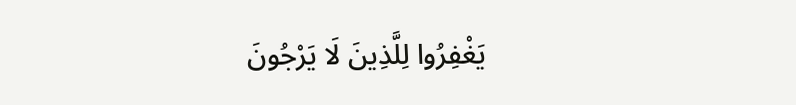يَغْفِرُوا لِلَّذِينَ لَا يَرْجُونَ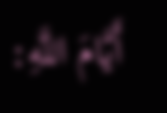أَيَّامَ اللَّهِ: